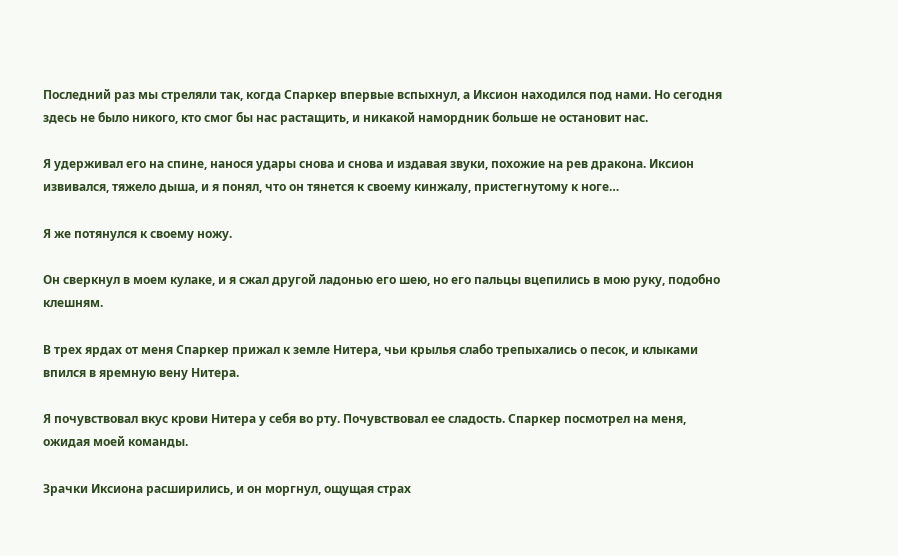Последний раз мы стреляли так, когда Спаркер впервые вспыхнул, а Иксион находился под нами. Но сегодня здесь не было никого, кто смог бы нас растащить, и никакой намордник больше не остановит нас.

Я удерживал его на спине, нанося удары снова и снова и издавая звуки, похожие на рев дракона. Иксион извивался, тяжело дыша, и я понял, что он тянется к своему кинжалу, пристегнутому к ноге…

Я же потянулся к своему ножу.

Он сверкнул в моем кулаке, и я сжал другой ладонью его шею, но его пальцы вцепились в мою руку, подобно клешням.

В трех ярдах от меня Спаркер прижал к земле Нитера, чьи крылья слабо трепыхались о песок, и клыками впился в яремную вену Нитера.

Я почувствовал вкус крови Нитера у себя во рту. Почувствовал ее сладость. Спаркер посмотрел на меня, ожидая моей команды.

Зрачки Иксиона расширились, и он моргнул, ощущая страх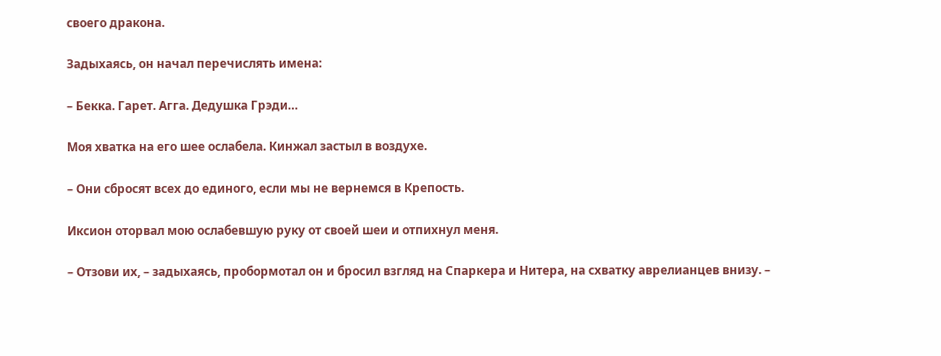своего дракона.

Задыхаясь, он начал перечислять имена:

– Бекка. Гарет. Агга. Дедушка Грэди…

Моя хватка на его шее ослабела. Кинжал застыл в воздухе.

– Они сбросят всех до единого, если мы не вернемся в Крепость.

Иксион оторвал мою ослабевшую руку от своей шеи и отпихнул меня.

– Отзови их, – задыхаясь, пробормотал он и бросил взгляд на Спаркера и Нитера, на схватку аврелианцев внизу. –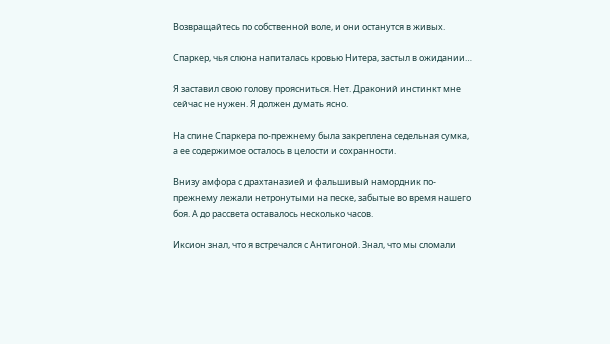Возвращайтесь по собственной воле, и они останутся в живых.

Спаркер, чья слюна напиталась кровью Нитера, застыл в ожидании…

Я заставил свою голову проясниться. Нет. Драконий инстинкт мне сейчас не нужен. Я должен думать ясно.

На спине Спаркера по-прежнему была закреплена седельная сумка, а ее содержимое осталось в целости и сохранности.

Внизу амфора с драхтаназией и фальшивый намордник по-прежнему лежали нетронутыми на песке, забытые во время нашего боя. А до рассвета оставалось несколько часов.

Иксион знал, что я встречался с Антигоной. Знал, что мы сломали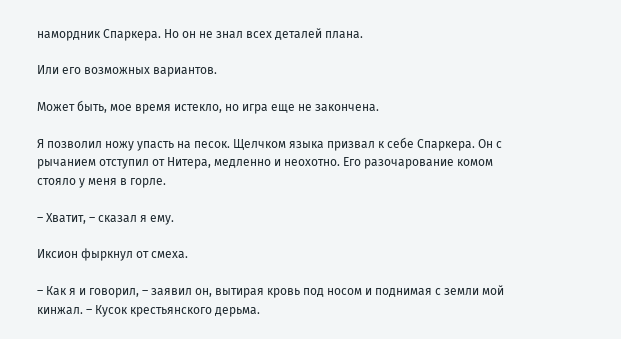намордник Спаркера. Но он не знал всех деталей плана.

Или его возможных вариантов.

Может быть, мое время истекло, но игра еще не закончена.

Я позволил ножу упасть на песок. Щелчком языка призвал к себе Спаркера. Он с рычанием отступил от Нитера, медленно и неохотно. Его разочарование комом стояло у меня в горле.

– Хватит, – сказал я ему.

Иксион фыркнул от смеха.

– Как я и говорил, – заявил он, вытирая кровь под носом и поднимая с земли мой кинжал. – Кусок крестьянского дерьма.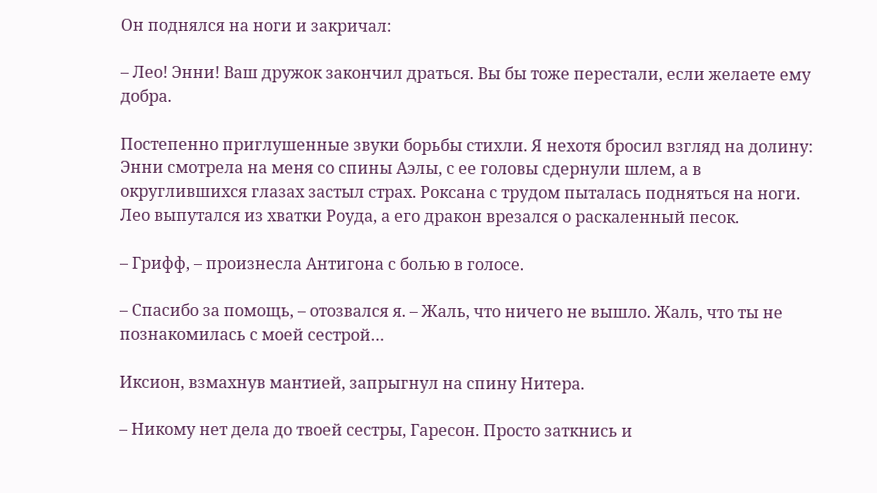Он поднялся на ноги и закричал:

– Лео! Энни! Ваш дружок закончил драться. Вы бы тоже перестали, если желаете ему добра.

Постепенно приглушенные звуки борьбы стихли. Я нехотя бросил взгляд на долину: Энни смотрела на меня со спины Аэлы, с ее головы сдернули шлем, а в округлившихся глазах застыл страх. Роксана с трудом пыталась подняться на ноги. Лео выпутался из хватки Роуда, а его дракон врезался о раскаленный песок.

– Грифф, – произнесла Антигона с болью в голосе.

– Спасибо за помощь, – отозвался я. – Жаль, что ничего не вышло. Жаль, что ты не познакомилась с моей сестрой…

Иксион, взмахнув мантией, запрыгнул на спину Нитера.

– Никому нет дела до твоей сестры, Гаресон. Просто заткнись и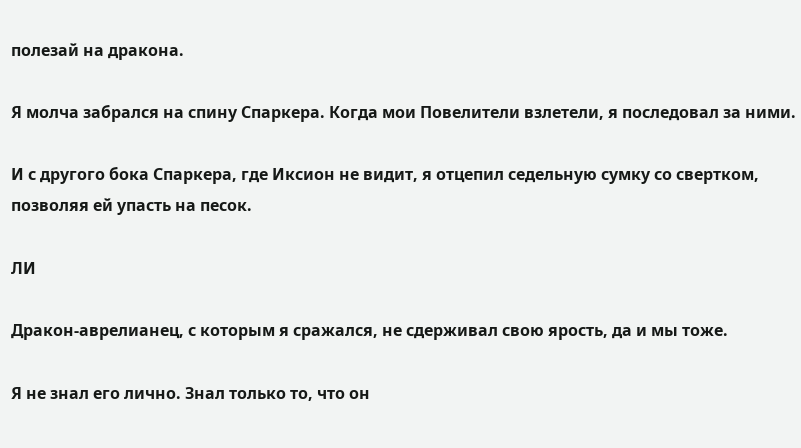полезай на дракона.

Я молча забрался на спину Спаркера. Когда мои Повелители взлетели, я последовал за ними.

И с другого бока Спаркера, где Иксион не видит, я отцепил седельную сумку со свертком, позволяя ей упасть на песок.

ЛИ

Дракон-аврелианец, с которым я сражался, не сдерживал свою ярость, да и мы тоже.

Я не знал его лично. Знал только то, что он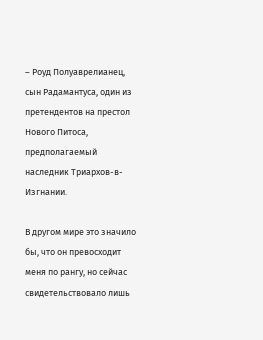– Роуд Полуаврелианец, сын Радамантуса, один из претендентов на престол Нового Питоса, предполагаемый наследник Триархов-в-Изгнании.

В другом мире это значило бы, что он превосходит меня по рангу, но сейчас свидетельствовало лишь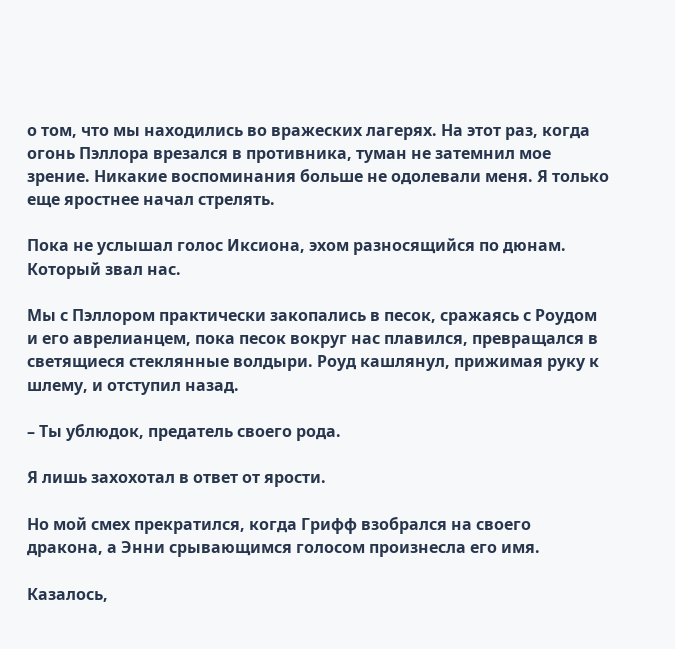о том, что мы находились во вражеских лагерях. На этот раз, когда огонь Пэллора врезался в противника, туман не затемнил мое зрение. Никакие воспоминания больше не одолевали меня. Я только еще яростнее начал стрелять.

Пока не услышал голос Иксиона, эхом разносящийся по дюнам. Который звал нас.

Мы с Пэллором практически закопались в песок, сражаясь с Роудом и его аврелианцем, пока песок вокруг нас плавился, превращался в светящиеся стеклянные волдыри. Роуд кашлянул, прижимая руку к шлему, и отступил назад.

– Ты ублюдок, предатель своего рода.

Я лишь захохотал в ответ от ярости.

Но мой смех прекратился, когда Грифф взобрался на своего дракона, а Энни срывающимся голосом произнесла его имя.

Казалось,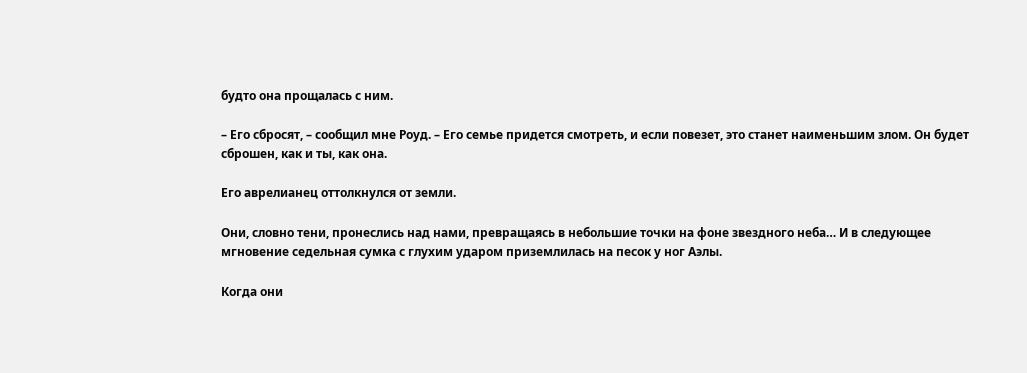будто она прощалась с ним.

– Его сбросят, – сообщил мне Роуд. – Его семье придется смотреть, и если повезет, это станет наименьшим злом. Он будет сброшен, как и ты, как она.

Его аврелианец оттолкнулся от земли.

Они, словно тени, пронеслись над нами, превращаясь в небольшие точки на фоне звездного неба… И в следующее мгновение седельная сумка с глухим ударом приземлилась на песок у ног Аэлы.

Когда они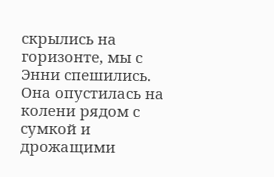скрылись на горизонте, мы с Энни спешились. Она опустилась на колени рядом с сумкой и дрожащими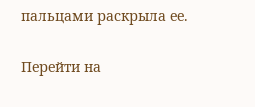пальцами раскрыла ее.

Перейти на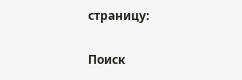страницу:

Поиск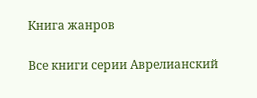Книга жанров

Все книги серии Аврелианский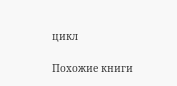цикл

Похожие книги